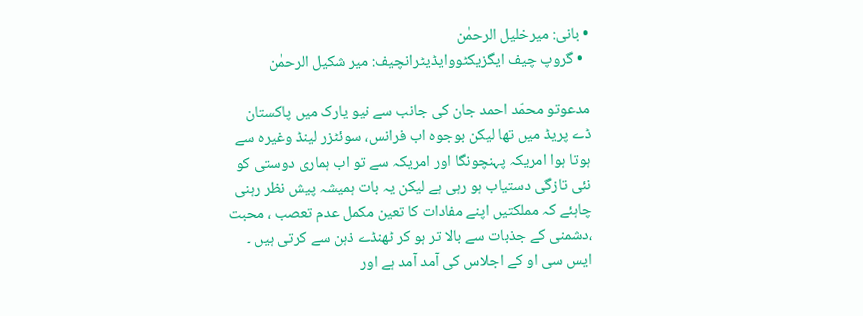• بانی: میرخلیل الرحمٰن
  • گروپ چیف ایگزیکٹووایڈیٹرانچیف: میر شکیل الرحمٰن

مدعوتو محمّد احمد جان کی جانب سے نیو یارک میں پاکستان ڈے پریڈ میں تھا لیکن بوجوہ اب فرانس، سوئٹزر لینڈ وغیرہ سے ہوتا ہوا امریکہ پہنچونگا اور امریکہ سے تو اب ہماری دوستی کو نئی تازگی دستیاب ہو رہی ہے لیکن یہ بات ہمیشہ پیش نظر رہنی چاہئے کہ مملکتیں اپنے مفادات کا تعين مکمل عدم تعصب ، محبت ،دشمنی کے جذبات سے بالا تر ہو کر ٹھنڈے ذہن سے کرتی ہیں ۔ ایس سی او کے اجلاس کی آمد آمد ہے اور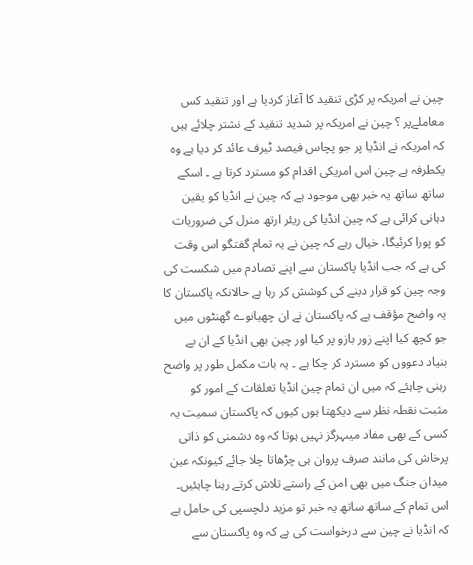چین نے امریکہ پر کڑی تنقید کا آغاز کردیا ہے اور تنقید کس معاملےپر ؟ چین نے امریکہ پر شدید تنقید کے نشتر چلائے ہیں کہ امریکہ نے انڈیا پر جو پچاس فیصد ٹیرف عائد کر دیا ہے وہ یکطرفہ ہے چین اس امریکی اقدام کو مسترد کرتا ہے ۔ اسکے ساتھ ساتھ یہ خبر بھی موجود ہے کہ چین نے انڈیا کو یقین دہانی کرائی ہے کہ چین انڈیا کی ریئر ارتھ منرل کی ضروریات کو پورا کرئیگا، خیال رہے کہ چین نے یہ تمام گفتگو اس وقت کی ہے کہ جب انڈیا پاکستان سے اپنے تصادم میں شکست کی وجہ چین کو قرار دینے کی کوشش کر رہا ہے حالانکہ پاکستان کا یہ واضح مؤقف ہے کہ پاکستان نے ان چھیانوے گھنٹوں میں جو کچھ کیا اپنے زور بازو پر کیا اور چین بھی انڈیا کے ان بے بنیاد دعووں کو مسترد کر چکا ہے ۔ یہ بات مکمل طور پر واضح رہنی چاہئے کہ میں ان تمام چین انڈیا تعلقات کے امور کو مثبت نقطہ نظر سے دیکھتا ہوں کیوں کہ پاکستان سمیت یہ کسی کے بھی مفاد میںہرگز نہیں ہوتا کہ وہ دشمنی کو ذاتی پرخاش کی مانند صرف پروان ہی چڑھاتا چلا جائے کیونکہ عين میدان جنگ میں بھی امن کے راستے تلاش کرتے رہنا چاہئیں۔ اس تمام کے ساتھ ساتھ یہ خبر تو مزید دلچسپی کی حامل ہے کہ انڈیا نے چین سے درخواست کی ہے کہ وہ پاکستان سے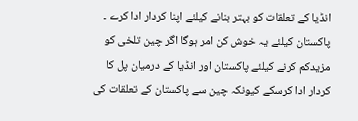انڈیا کے تعلقات کو بہتر بنانے کیلئے اپنا کردار ادا کرے ۔ پاکستان کیلئے یہ خوش کن امر ہوگا اگر چین تلخی کو مزیدکم کرنے کیلئے پاکستان اور انڈیا کے درمیان پل کا کردار ادا کرسکے کیونکہ چین سے پاکستان کے تعلقات کی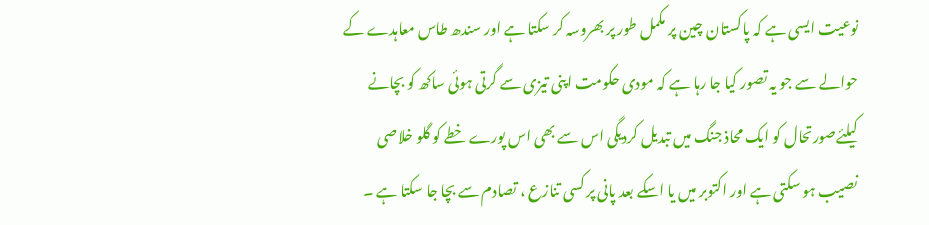نوعیت ایسی ہے کہ پاکستان چین پر مکمل طور پر بھروسہ کر سکتا ہے اور سندھ طاس معاہدے کے حوالے سے جو یہ تصور کیا جا رہا ہے کہ مودی حکومت اپنی تیزی سے گرتی ہوئی ساکھ کو بچانے کیلئےصورتحال کو ایک محاذ جنگ میں تبدیل کردیگی اس سے بھی اس پورے خطے کو گلو خلاصی نصیب ہو سکتی ہے اور اکتوبر میں یا اسکے بعد پانی پر کسی تنازع ، تصادم سے بچا جا سکتا ہے ۔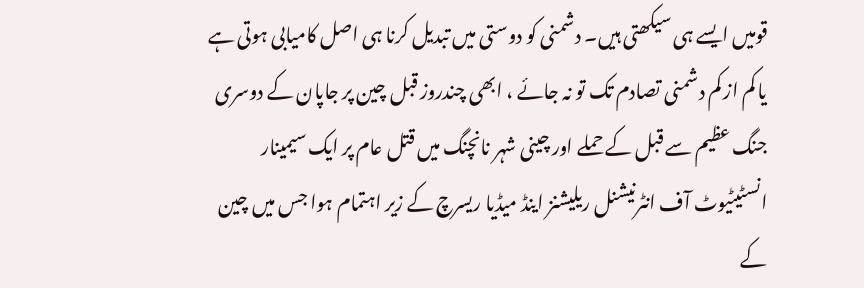قومیں ایسے ہی سیکھتی ہیں۔ دشمنی کو دوستی میں تبدیل کرنا ہی اصل کامیابی ہوتی ہے یا کم از کم دشمنی تصادم تک تو نہ جائے ، ابھی چندروز قبل چین پر جاپان کے دوسری جنگ عظیم سے قبل کے حملے اور چینی شہر نانچنگ میں قتل عام پر ایک سیمینار انسٹیٹیوٹ آف انٹرنیشنل ریلیشنز اینڈ میڈیا ریسرچ کے زیر اہتمام ہوا جس میں چین کے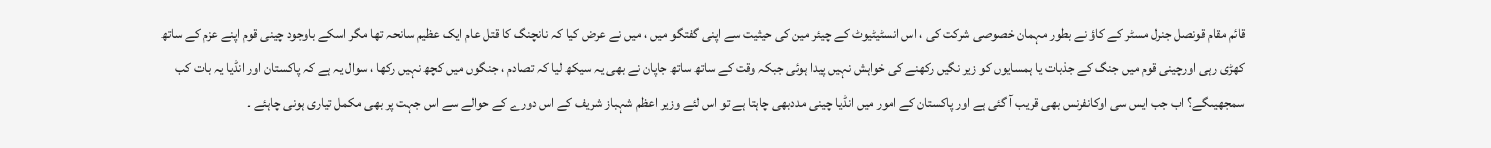قائم مقام قونصل جنرل مسٹر کے کاؤ نے بطور مہمان خصوصی شرکت کی ، اس انسٹیٹیوٹ کے چیئر مین کی حیثیت سے اپنی گفتگو میں ، میں نے عرض کیا کہ نانچنگ کا قتل عام ایک عظیم سانحہ تھا مگر اسکے باوجود چینی قوم اپنے عزم کے ساتھ کھڑی رہی اورچینی قوم میں جنگ کے جذبات یا ہمسایوں کو زیر نگیں رکھنے کی خواہش نہیں پیدا ہوئی جبکہ وقت کے ساتھ ساتھ جاپان نے بھی یہ سیکھ لیا کہ تصادم ، جنگوں میں کچھ نہیں رکھا ، سوال یہ ہے کہ پاکستان اور انڈیا یہ بات کب سمجھیںگے؟ اب جب ایس سی اوکانفرنس بھی قریب آ گئی ہے اور پاکستان کے امور میں انڈیا چینی مددبھی چاہتا ہے تو اس لئے وزیر اعظم شہباز شریف کے اس دورے کے حوالے سے اس جہت پر بھی مکمل تیاری ہونی چاہئے ۔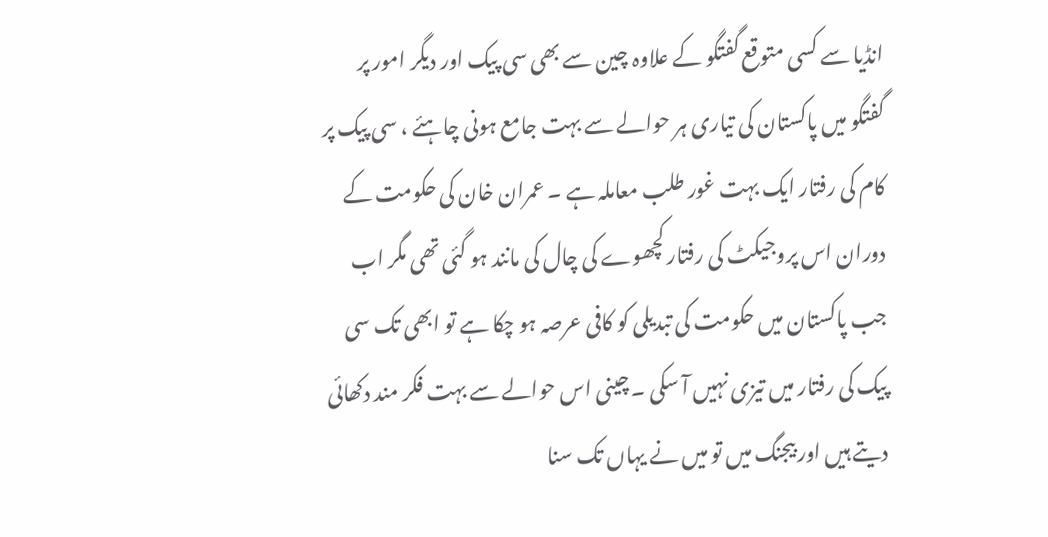انڈیا سے کسی متوقع گفتگو کے علاوہ چین سے بھی سی پیک اور دیگر امور پر گفتگو میں پاکستان کی تیاری ہر حوالے سے بہت جامع ہونی چاہئے ، سی پیک پر کام کی رفتار ایک بہت غور طلب معاملہ ہے ۔ عمران خان کی حکومت کے دوران اس پروجیکٹ کی رفتار کچھوے کی چال کی مانند ہو گئی تھی مگر اب جب پاکستان میں حکومت کی تبدیلی کو کافی عرصہ ہو چکا ہے تو ابھی تک سی پیک کی رفتار میں تیزی نہیں آ سکی ۔ چینی اس حوالے سے بہت فکر مند دکھائی دیتے ہیں اور بیجنگ میں تو میں نے یہاں تک سنا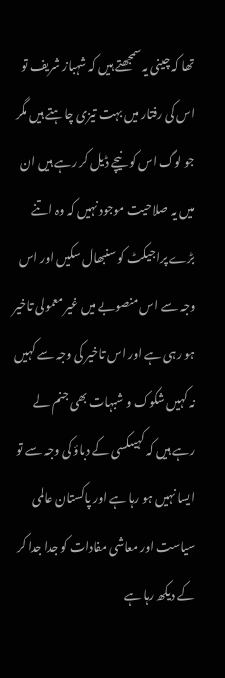تھا کہ چینی یہ سمجھتے ہیں کہ شہباز شریف تو اس کی رفتار میں بہت تیزی چاہتے ہیں مگر جو لوگ اس کو نیچے ڈیل کر رہے ہیں ان میں یہ صلاحیت موجود نہیں کہ وہ اتنے بڑے پراجیکٹ کو سنبھال سکیں اور اس وجہ سے اس منصوبے میں غیر معمولی تاخیر ہو رہی ہے اور اس تاخیر کی وجہ سے کہیں نہ کہیں شکوک و شبہات بھی جنم لے رہے ہیں کہ کہیںکسی کے دباؤ کی وجہ سے تو ایسا نہیں ہو رہا ہے اور پاکستان عالمی سیاست اور معاشی مفادات کو جدا جدا کر کے دیکھ رہا ہے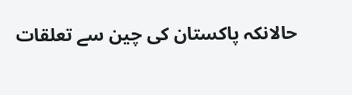حالانکہ پاکستان کی چین سے تعلقات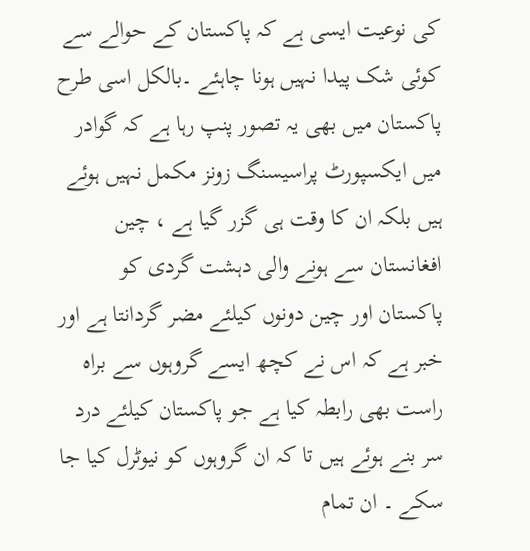کی نوعیت ایسی ہے کہ پاکستان کے حوالے سے کوئی شک پیدا نہیں ہونا چاہئے ۔بالکل اسی طرح پاکستان میں بھی یہ تصور پنپ رہا ہے کہ گوادر میں ایکسپورٹ پراسیسنگ زونز مکمل نہیں ہوئے ہیں بلکہ ان کا وقت ہی گزر گیا ہے ، چین افغانستان سے ہونے والی دہشت گردی کو پاکستان اور چین دونوں کیلئے مضر گردانتا ہے اور خبر ہے کہ اس نے کچھ ایسے گروہوں سے براہ راست بھی رابطہ کیا ہے جو پاکستان کیلئے درد سر بنے ہوئے ہیں تا کہ ان گروہوں کو نیوٹرل کیا جا سکے ۔ ان تمام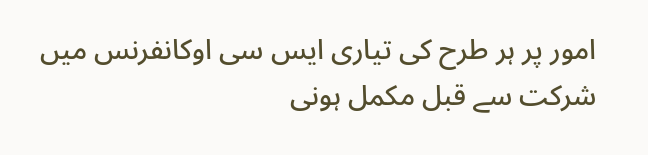امور پر ہر طرح کی تیاری ایس سی اوکانفرنس میں شرکت سے قبل مکمل ہونی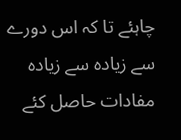چاہئے تا کہ اس دورے سے زیادہ سے زیادہ مفادات حاصل کئے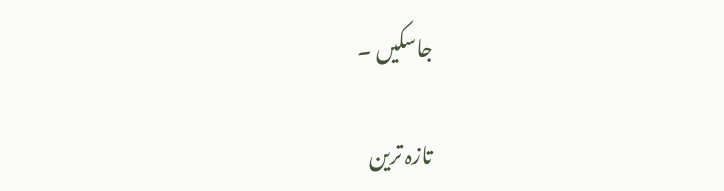جاسکیں ۔

تازہ ترین